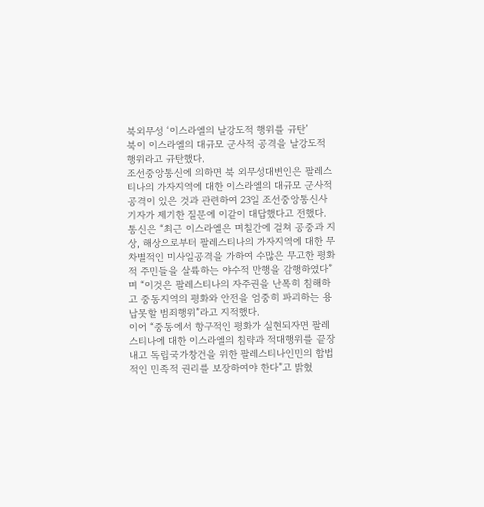북외무성 ‘이스라엘의 날강도적 행위를 규탄’
북이 이스라엘의 대규모 군사적 공격을 날강도적 행위라고 규탄했다.
조선중앙통신에 의하면 북 외무성대변인은 팔레스티나의 가자지역에 대한 이스라엘의 대규모 군사적 공격이 있은 것과 관련하여 23일 조선중앙통신사 기자가 제기한 질문에 이같이 대답했다고 전했다.
통신은 “최근 이스라엘은 며칠간에 걸쳐 공중과 지상, 해상으로부터 팔레스티나의 가자지역에 대한 무차별적인 미사일공격을 가하여 수많은 무고한 평화적 주민들을 살륙하는 야수적 만행을 감행하였다”며 “이것은 팔레스티나의 자주권을 난폭히 침해하고 중동지역의 평화와 안전을 엄중히 파괴하는 용납못할 범죄행위”라고 지적했다.
이어 “중동에서 항구적인 평화가 실현되자면 팔레스티나에 대한 이스라엘의 침략과 적대행위를 끝장내고 독립국가창건을 위한 팔레스티나인민의 합법적인 민족적 권리를 보장하여야 한다”고 밝혔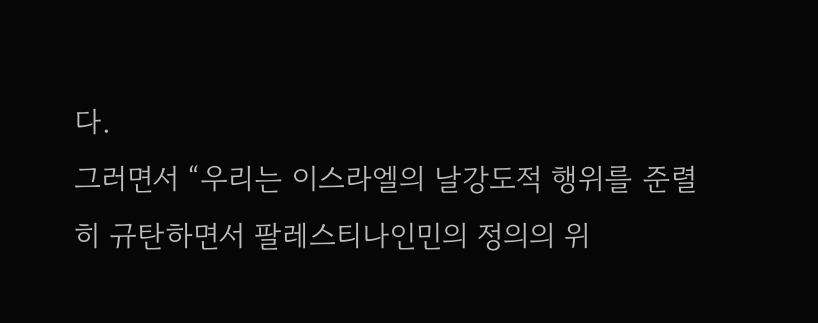다.
그러면서 “우리는 이스라엘의 날강도적 행위를 준렬히 규탄하면서 팔레스티나인민의 정의의 위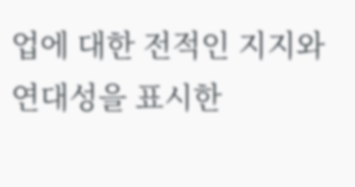업에 대한 전적인 지지와 연대성을 표시한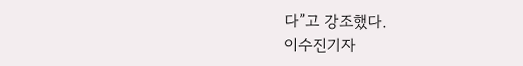다”고 강조했다.
이수진기자